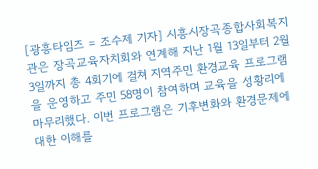[광흥타임즈 = 조수제 기자] 시흥시장곡종합사회복지관은 장곡교육자치회와 연계해 지난 1월 13일부터 2월 3일까지 총 4회기에 걸쳐 지역주민 환경교육 프로그램을 운영하고 주민 58명이 참여하며 교육을 성황리에 마무리했다. 이번 프로그램은 기후변화와 환경문제에 대한 이해를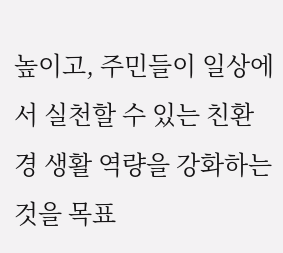높이고, 주민들이 일상에서 실천할 수 있는 친환경 생활 역량을 강화하는 것을 목표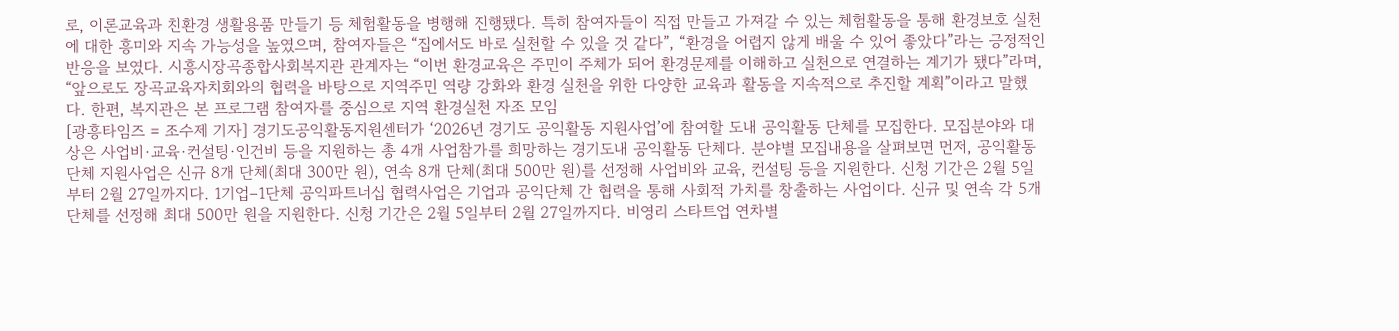로, 이론교육과 친환경 생활용품 만들기 등 체험활동을 병행해 진행됐다. 특히 참여자들이 직접 만들고 가져갈 수 있는 체험활동을 통해 환경보호 실천에 대한 흥미와 지속 가능성을 높였으며, 참여자들은 “집에서도 바로 실천할 수 있을 것 같다”, “환경을 어렵지 않게 배울 수 있어 좋았다”라는 긍정적인 반응을 보였다. 시흥시장곡종합사회복지관 관계자는 “이번 환경교육은 주민이 주체가 되어 환경문제를 이해하고 실천으로 연결하는 계기가 됐다”라며, “앞으로도 장곡교육자치회와의 협력을 바탕으로 지역주민 역량 강화와 환경 실천을 위한 다양한 교육과 활동을 지속적으로 추진할 계획”이라고 말했다. 한편, 복지관은 본 프로그램 참여자를 중심으로 지역 환경실천 자조 모임
[광흥타임즈 = 조수제 기자] 경기도공익활동지원센터가 ‘2026년 경기도 공익활동 지원사업’에 참여할 도내 공익활동 단체를 모집한다. 모집분야와 대상은 사업비·교육·컨설팅·인건비 등을 지원하는 총 4개 사업참가를 희망하는 경기도내 공익활동 단체다. 분야별 모집내용을 살펴보면 먼저, 공익활동단체 지원사업은 신규 8개 단체(최대 300만 원), 연속 8개 단체(최대 500만 원)를 선정해 사업비와 교육, 컨설팅 등을 지원한다. 신청 기간은 2월 5일부터 2월 27일까지다. 1기업–1단체 공익파트너십 협력사업은 기업과 공익단체 간 협력을 통해 사회적 가치를 창출하는 사업이다. 신규 및 연속 각 5개 단체를 선정해 최대 500만 원을 지원한다. 신청 기간은 2월 5일부터 2월 27일까지다. 비영리 스타트업 연차별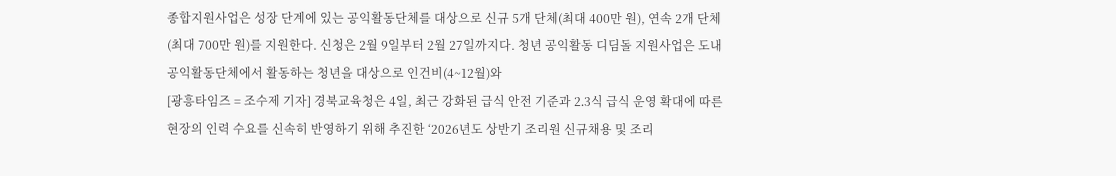종합지원사업은 성장 단계에 있는 공익활동단체를 대상으로 신규 5개 단체(최대 400만 원), 연속 2개 단체(최대 700만 원)를 지원한다. 신청은 2월 9일부터 2월 27일까지다. 청년 공익활동 디딤돌 지원사업은 도내 공익활동단체에서 활동하는 청년을 대상으로 인건비(4~12월)와
[광흥타임즈 = 조수제 기자] 경북교육청은 4일, 최근 강화된 급식 안전 기준과 2․3식 급식 운영 확대에 따른 현장의 인력 수요를 신속히 반영하기 위해 추진한 ‘2026년도 상반기 조리원 신규채용 및 조리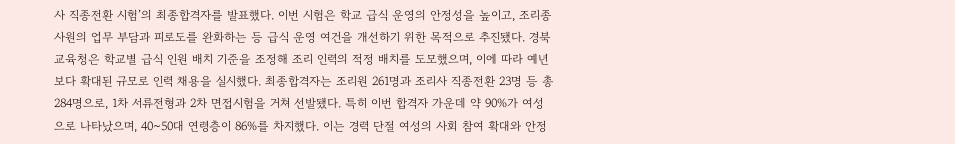사 직종전환 시험’의 최종합격자를 발표했다. 이번 시험은 학교 급식 운영의 안정성을 높이고, 조리종사원의 업무 부담과 피로도를 완화하는 등 급식 운영 여건을 개선하기 위한 목적으로 추진됐다. 경북교육청은 학교별 급식 인원 배치 기준을 조정해 조리 인력의 적정 배치를 도모했으며, 이에 따라 예년보다 확대된 규모로 인력 채용을 실시했다. 최종합격자는 조리원 261명과 조리사 직종전환 23명 등 총 284명으로, 1차 서류전형과 2차 면접시험을 거쳐 선발됐다. 특히 이번 합격자 가운데 약 90%가 여성으로 나타났으며, 40~50대 연령층이 86%를 차지했다. 이는 경력 단절 여성의 사회 참여 확대와 안정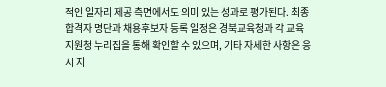적인 일자리 제공 측면에서도 의미 있는 성과로 평가된다. 최종합격자 명단과 채용후보자 등록 일정은 경북교육청과 각 교육지원청 누리집을 통해 확인할 수 있으며, 기타 자세한 사항은 응시 지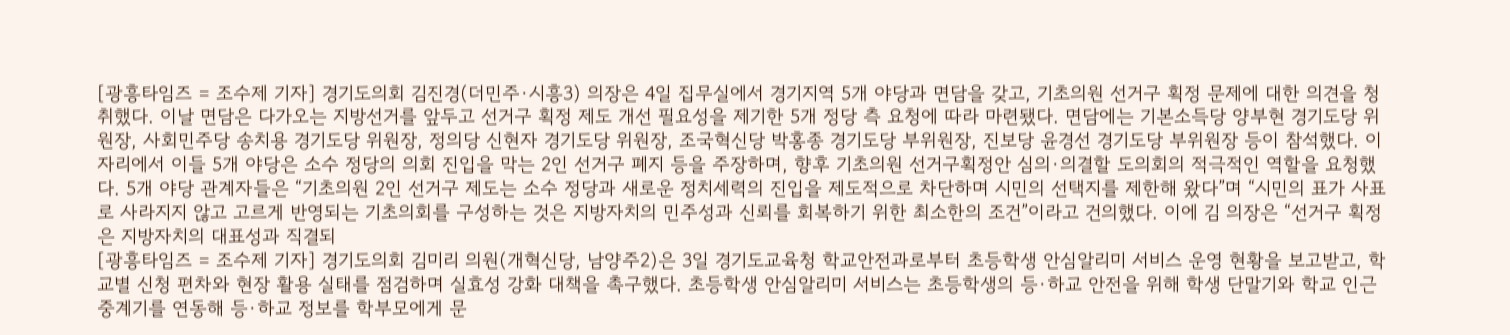[광흥타임즈 = 조수제 기자] 경기도의회 김진경(더민주·시흥3) 의장은 4일 집무실에서 경기지역 5개 야당과 면담을 갖고, 기초의원 선거구 획정 문제에 대한 의견을 청취했다. 이날 면담은 다가오는 지방선거를 앞두고 선거구 획정 제도 개선 필요성을 제기한 5개 정당 측 요청에 따라 마련됐다. 면담에는 기본소득당 양부현 경기도당 위원장, 사회민주당 송치용 경기도당 위원장, 정의당 신현자 경기도당 위원장, 조국혁신당 박홍종 경기도당 부위원장, 진보당 윤경선 경기도당 부위원장 등이 참석했다. 이 자리에서 이들 5개 야당은 소수 정당의 의회 진입을 막는 2인 선거구 폐지 등을 주장하며, 향후 기초의원 선거구획정안 심의·의결할 도의회의 적극적인 역할을 요청했다. 5개 야당 관계자들은 “기초의원 2인 선거구 제도는 소수 정당과 새로운 정치세력의 진입을 제도적으로 차단하며 시민의 선택지를 제한해 왔다”며 “시민의 표가 사표로 사라지지 않고 고르게 반영되는 기초의회를 구성하는 것은 지방자치의 민주성과 신뢰를 회복하기 위한 최소한의 조건”이라고 건의했다. 이에 김 의장은 “선거구 획정은 지방자치의 대표성과 직결되
[광흥타임즈 = 조수제 기자] 경기도의회 김미리 의원(개혁신당, 남양주2)은 3일 경기도교육청 학교안전과로부터 초등학생 안심알리미 서비스 운영 현황을 보고받고, 학교별 신청 편차와 현장 활용 실태를 점검하며 실효성 강화 대책을 촉구했다. 초등학생 안심알리미 서비스는 초등학생의 등·하교 안전을 위해 학생 단말기와 학교 인근 중계기를 연동해 등·하교 정보를 학부모에게 문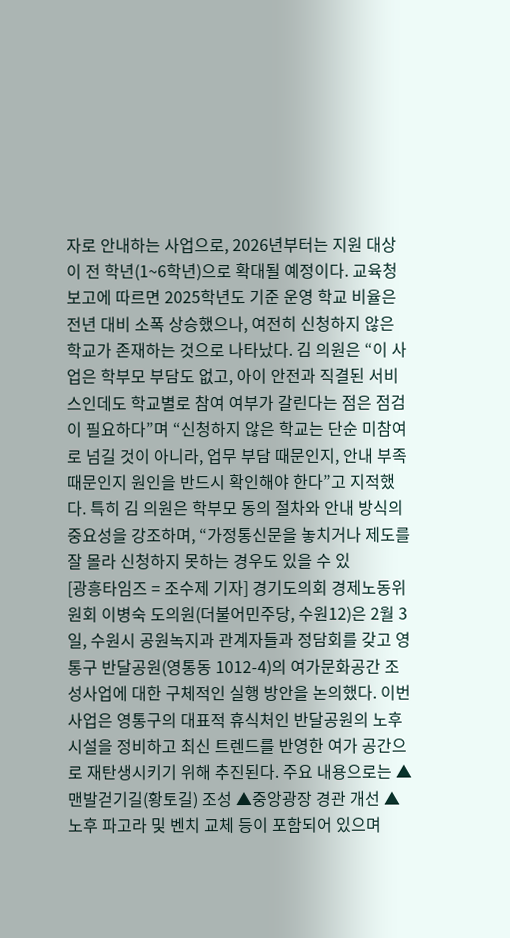자로 안내하는 사업으로, 2026년부터는 지원 대상이 전 학년(1~6학년)으로 확대될 예정이다. 교육청 보고에 따르면 2025학년도 기준 운영 학교 비율은 전년 대비 소폭 상승했으나, 여전히 신청하지 않은 학교가 존재하는 것으로 나타났다. 김 의원은 “이 사업은 학부모 부담도 없고, 아이 안전과 직결된 서비스인데도 학교별로 참여 여부가 갈린다는 점은 점검이 필요하다”며 “신청하지 않은 학교는 단순 미참여로 넘길 것이 아니라, 업무 부담 때문인지, 안내 부족 때문인지 원인을 반드시 확인해야 한다”고 지적했다. 특히 김 의원은 학부모 동의 절차와 안내 방식의 중요성을 강조하며, “가정통신문을 놓치거나 제도를 잘 몰라 신청하지 못하는 경우도 있을 수 있
[광흥타임즈 = 조수제 기자] 경기도의회 경제노동위원회 이병숙 도의원(더불어민주당, 수원12)은 2월 3일, 수원시 공원녹지과 관계자들과 정담회를 갖고 영통구 반달공원(영통동 1012-4)의 여가문화공간 조성사업에 대한 구체적인 실행 방안을 논의했다. 이번 사업은 영통구의 대표적 휴식처인 반달공원의 노후시설을 정비하고 최신 트렌드를 반영한 여가 공간으로 재탄생시키기 위해 추진된다. 주요 내용으로는 ▲맨발걷기길(황토길) 조성 ▲중앙광장 경관 개선 ▲노후 파고라 및 벤치 교체 등이 포함되어 있으며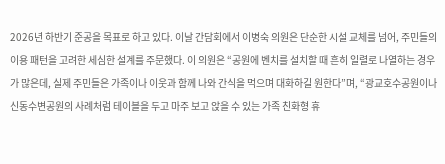2026년 하반기 준공을 목표로 하고 있다. 이날 간담회에서 이병숙 의원은 단순한 시설 교체를 넘어, 주민들의 이용 패턴을 고려한 세심한 설계를 주문했다. 이 의원은 “공원에 벤치를 설치할 때 흔히 일렬로 나열하는 경우가 많은데, 실제 주민들은 가족이나 이웃과 함께 나와 간식을 먹으며 대화하길 원한다”며, “광교호수공원이나 신동수변공원의 사례처럼 테이블을 두고 마주 보고 앉을 수 있는 가족 친화형 휴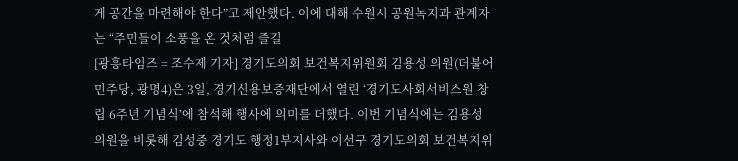게 공간을 마련해야 한다”고 제안했다. 이에 대해 수원시 공원녹지과 관계자는 “주민들이 소풍을 온 것처럼 즐길
[광흥타임즈 = 조수제 기자] 경기도의회 보건복지위원회 김용성 의원(더불어민주당, 광명4)은 3일, 경기신용보증재단에서 열린 ‘경기도사회서비스원 창립 6주년 기념식’에 참석해 행사에 의미를 더했다. 이번 기념식에는 김용성 의원을 비롯해 김성중 경기도 행정1부지사와 이선구 경기도의회 보건복지위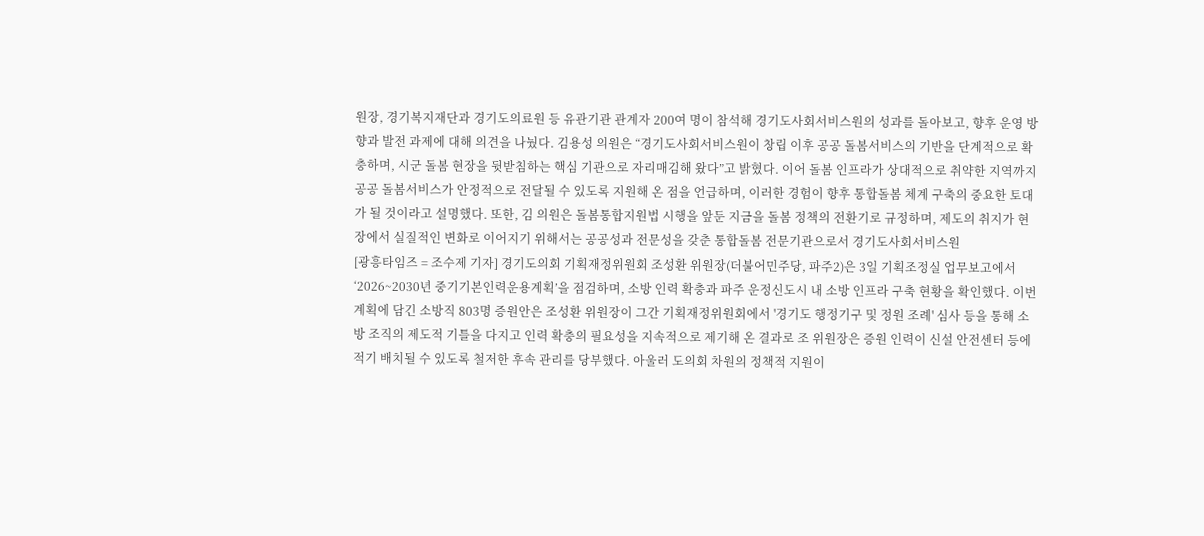원장, 경기복지재단과 경기도의료원 등 유관기관 관계자 200여 명이 참석해 경기도사회서비스원의 성과를 돌아보고, 향후 운영 방향과 발전 과제에 대해 의견을 나눴다. 김용성 의원은 “경기도사회서비스원이 창립 이후 공공 돌봄서비스의 기반을 단계적으로 확충하며, 시군 돌봄 현장을 뒷받침하는 핵심 기관으로 자리매김해 왔다”고 밝혔다. 이어 돌봄 인프라가 상대적으로 취약한 지역까지 공공 돌봄서비스가 안정적으로 전달될 수 있도록 지원해 온 점을 언급하며, 이러한 경험이 향후 통합돌봄 체계 구축의 중요한 토대가 될 것이라고 설명했다. 또한, 김 의원은 돌봄통합지원법 시행을 앞둔 지금을 돌봄 정책의 전환기로 규정하며, 제도의 취지가 현장에서 실질적인 변화로 이어지기 위해서는 공공성과 전문성을 갖춘 통합돌봄 전문기관으로서 경기도사회서비스원
[광흥타임즈 = 조수제 기자] 경기도의회 기획재정위원회 조성환 위원장(더불어민주당, 파주2)은 3일 기획조정실 업무보고에서 ‘2026~2030년 중기기본인력운용계획’을 점검하며, 소방 인력 확충과 파주 운정신도시 내 소방 인프라 구축 현황을 확인했다. 이번 계획에 담긴 소방직 803명 증원안은 조성환 위원장이 그간 기획재정위원회에서 '경기도 행정기구 및 정원 조례' 심사 등을 통해 소방 조직의 제도적 기틀을 다지고 인력 확충의 필요성을 지속적으로 제기해 온 결과로 조 위원장은 증원 인력이 신설 안전센터 등에 적기 배치될 수 있도록 철저한 후속 관리를 당부했다. 아울러 도의회 차원의 정책적 지원이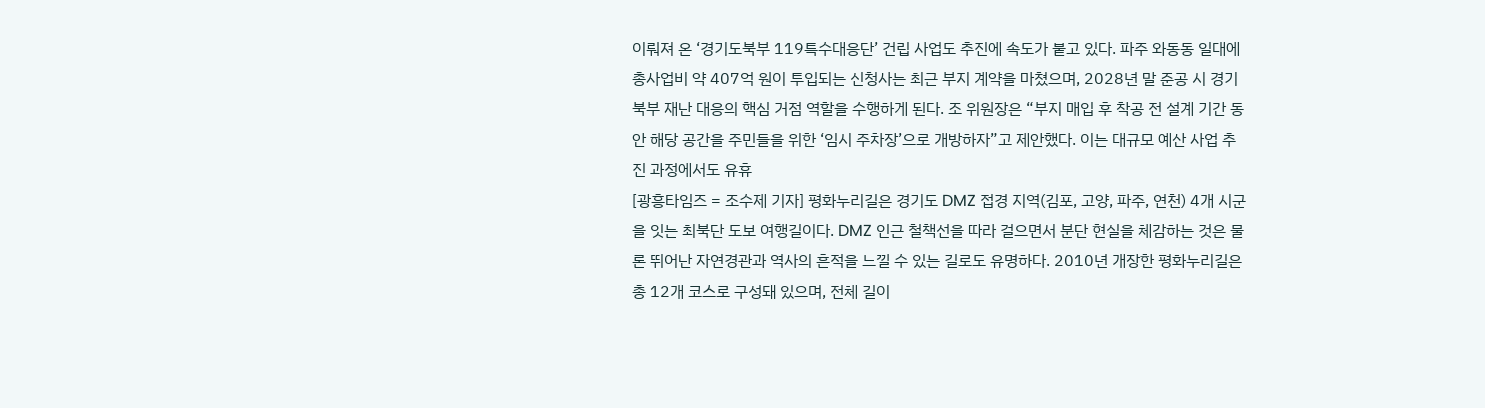이뤄져 온 ‘경기도북부 119특수대응단’ 건립 사업도 추진에 속도가 붙고 있다. 파주 와동동 일대에 총사업비 약 407억 원이 투입되는 신청사는 최근 부지 계약을 마쳤으며, 2028년 말 준공 시 경기 북부 재난 대응의 핵심 거점 역할을 수행하게 된다. 조 위원장은 “부지 매입 후 착공 전 설계 기간 동안 해당 공간을 주민들을 위한 ‘임시 주차장’으로 개방하자”고 제안했다. 이는 대규모 예산 사업 추진 과정에서도 유휴
[광흥타임즈 = 조수제 기자] 평화누리길은 경기도 DMZ 접경 지역(김포, 고양, 파주, 연천) 4개 시군을 잇는 최북단 도보 여행길이다. DMZ 인근 철책선을 따라 걸으면서 분단 현실을 체감하는 것은 물론 뛰어난 자연경관과 역사의 흔적을 느낄 수 있는 길로도 유명하다. 2010년 개장한 평화누리길은 총 12개 코스로 구성돼 있으며, 전체 길이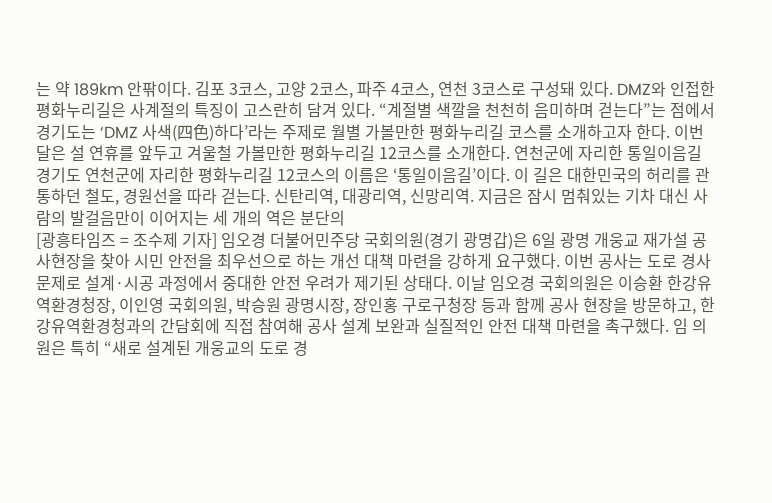는 약 189km 안팎이다. 김포 3코스, 고양 2코스, 파주 4코스, 연천 3코스로 구성돼 있다. DMZ와 인접한 평화누리길은 사계절의 특징이 고스란히 담겨 있다. “계절별 색깔을 천천히 음미하며 걷는다”는 점에서 경기도는 ‘DMZ 사색(四色)하다’라는 주제로 월별 가볼만한 평화누리길 코스를 소개하고자 한다. 이번 달은 설 연휴를 앞두고 겨울철 가볼만한 평화누리길 12코스를 소개한다. 연천군에 자리한 통일이음길 경기도 연천군에 자리한 평화누리길 12코스의 이름은 ‘통일이음길’이다. 이 길은 대한민국의 허리를 관통하던 철도, 경원선을 따라 걷는다. 신탄리역, 대광리역, 신망리역. 지금은 잠시 멈춰있는 기차 대신 사람의 발걸음만이 이어지는 세 개의 역은 분단의
[광흥타임즈 = 조수제 기자] 임오경 더불어민주당 국회의원(경기 광명갑)은 6일 광명 개웅교 재가설 공사현장을 찾아 시민 안전을 최우선으로 하는 개선 대책 마련을 강하게 요구했다. 이번 공사는 도로 경사 문제로 설계·시공 과정에서 중대한 안전 우려가 제기된 상태다. 이날 임오경 국회의원은 이승환 한강유역환경청장, 이인영 국회의원, 박승원 광명시장, 장인홍 구로구청장 등과 함께 공사 현장을 방문하고, 한강유역환경청과의 간담회에 직접 참여해 공사 설계 보완과 실질적인 안전 대책 마련을 촉구했다. 임 의원은 특히 “새로 설계된 개웅교의 도로 경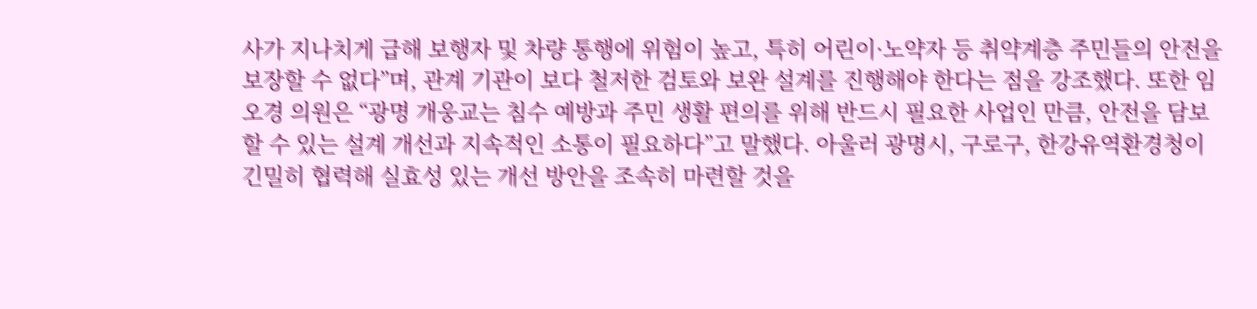사가 지나치게 급해 보행자 및 차량 통행에 위험이 높고, 특히 어린이·노약자 등 취약계층 주민들의 안전을 보장할 수 없다”며, 관계 기관이 보다 철저한 검토와 보완 설계를 진행해야 한다는 점을 강조했다. 또한 임오경 의원은 “광명 개웅교는 침수 예방과 주민 생활 편의를 위해 반드시 필요한 사업인 만큼, 안전을 담보할 수 있는 설계 개선과 지속적인 소통이 필요하다”고 말했다. 아울러 광명시, 구로구, 한강유역환경청이 긴밀히 협력해 실효성 있는 개선 방안을 조속히 마련할 것을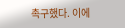촉구했다. 이에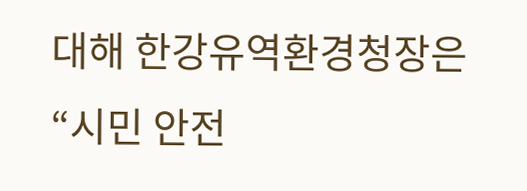대해 한강유역환경청장은 “시민 안전